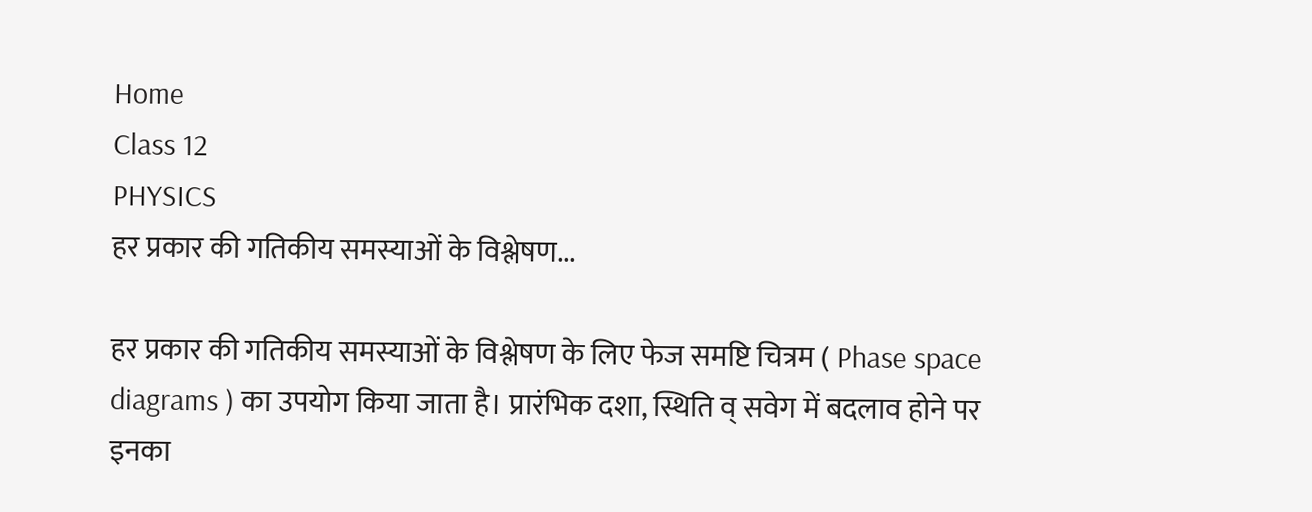Home
Class 12
PHYSICS
हर प्रकार की गतिकीय समस्याओं के विश्लेषण...

हर प्रकार की गतिकीय समस्याओं के विश्लेषण के लिए फेज समष्टि चित्रम ( Phase space diagrams ) का उपयोग किया जाता है। प्रारंभिक दशा, स्थिति व् सवेग में बदलाव होने पर इनका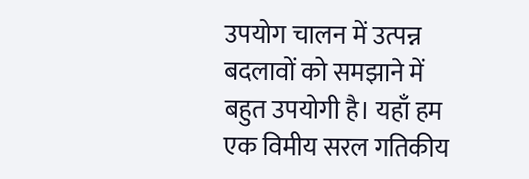उपयोग चालन में उत्पन्न बदलावों को समझाने में बहुत उपयोगी है। यहाँ हम एक विमीय सरल गतिकीय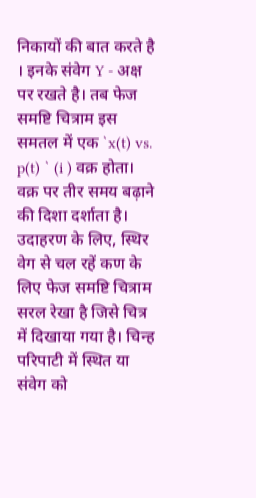निकायों की बात करते है । इनके संवेग Y - अक्ष पर रखते है। तब फेज समष्टि चित्राम इस समतल में एक `x(t) vs. p(t) ` (i ) वक्र होता। वक्र पर तीर समय बढ़ाने की दिशा दर्शाता है। उदाहरण के लिए, स्थिर वेग से चल रहें कण के लिए फेज समष्टि चित्राम सरल रेखा है जिसे चित्र में दिखाया गया है। चिन्ह परिपाटी में स्थित या संवेग को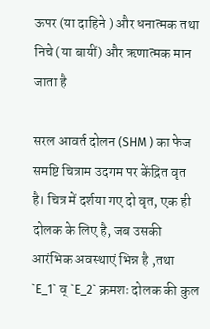ऊपर (या दाहिने ) और धनात्मक तथा निचे (या बायीं) और ऋणात्मक मान जाता है

सरल आवर्त दोलन (SHM ) का फेज समष्टि चित्राम उदगम पर केंद्रित वृत है। चित्र में दर्शया गए दो वृत, एक ही दोलक के लिए है, जब उसकी आरंभिक अवस्थाएं भिन्न है ,तथा `E_1` व् `E_2` क्रमशः दोलक की कुल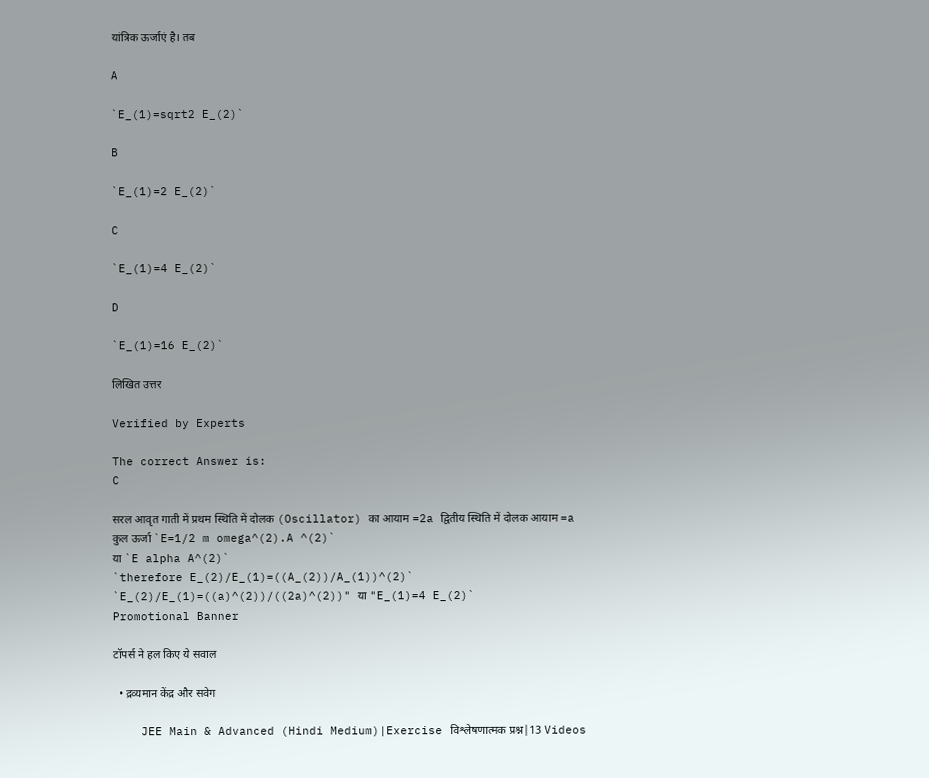यांत्रिक ऊर्जाएं है। तब

A

`E_(1)=sqrt2 E_(2)`

B

`E_(1)=2 E_(2)`

C

`E_(1)=4 E_(2)`

D

`E_(1)=16 E_(2)`

लिखित उत्तर

Verified by Experts

The correct Answer is:
C

सरल आवृत गाती में प्रथम स्थिति में दोलक (Oscillator) का आयाम =2a द्वितीय स्थिति में दोलक आयाम =a
कुल ऊर्जा `E=1/2 m omega^(2).A ^(2)`
या `E alpha A^(2)`
`therefore E_(2)/E_(1)=((A_(2))/A_(1))^(2)`
`E_(2)/E_(1)=((a)^(2))/((2a)^(2))" या "E_(1)=4 E_(2)`
Promotional Banner

टॉपर्स ने हल किए ये सवाल

  • द्रव्यमान केंद्र और सवेग

    JEE Main & Advanced (Hindi Medium)|Exercise विश्लेषणात्मक प्रश्न|13 Videos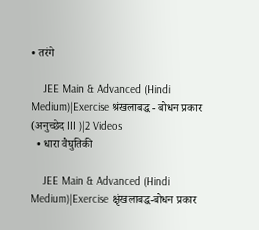• तरंगे

    JEE Main & Advanced (Hindi Medium)|Exercise श्रंखलाबद्ध - बोधन प्रकार (अनुच्छेद III )|2 Videos
  • धारा वैघुतिकी

    JEE Main & Advanced (Hindi Medium)|Exercise क्षृंखलाबद्ध-बोधन प्रकार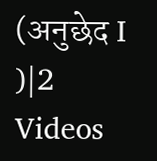(अनुछेद I )|2 Videos